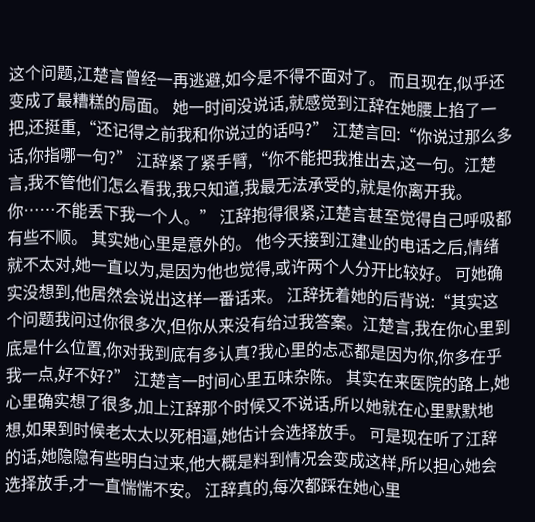这个问题,江楚言曾经一再逃避,如今是不得不面对了。 而且现在,似乎还变成了最糟糕的局面。 她一时间没说话,就感觉到江辞在她腰上掐了一把,还挺重,“还记得之前我和你说过的话吗?” 江楚言回:“你说过那么多话,你指哪一句?” 江辞紧了紧手臂,“你不能把我推出去,这一句。江楚言,我不管他们怎么看我,我只知道,我最无法承受的,就是你离开我。你……不能丢下我一个人。” 江辞抱得很紧,江楚言甚至觉得自己呼吸都有些不顺。 其实她心里是意外的。 他今天接到江建业的电话之后,情绪就不太对,她一直以为,是因为他也觉得,或许两个人分开比较好。 可她确实没想到,他居然会说出这样一番话来。 江辞抚着她的后背说:“其实这个问题我问过你很多次,但你从来没有给过我答案。江楚言,我在你心里到底是什么位置,你对我到底有多认真?我心里的忐忑都是因为你,你多在乎我一点,好不好?” 江楚言一时间心里五味杂陈。 其实在来医院的路上,她心里确实想了很多,加上江辞那个时候又不说话,所以她就在心里默默地想,如果到时候老太太以死相逼,她估计会选择放手。 可是现在听了江辞的话,她隐隐有些明白过来,他大概是料到情况会变成这样,所以担心她会选择放手,才一直惴惴不安。 江辞真的,每次都踩在她心里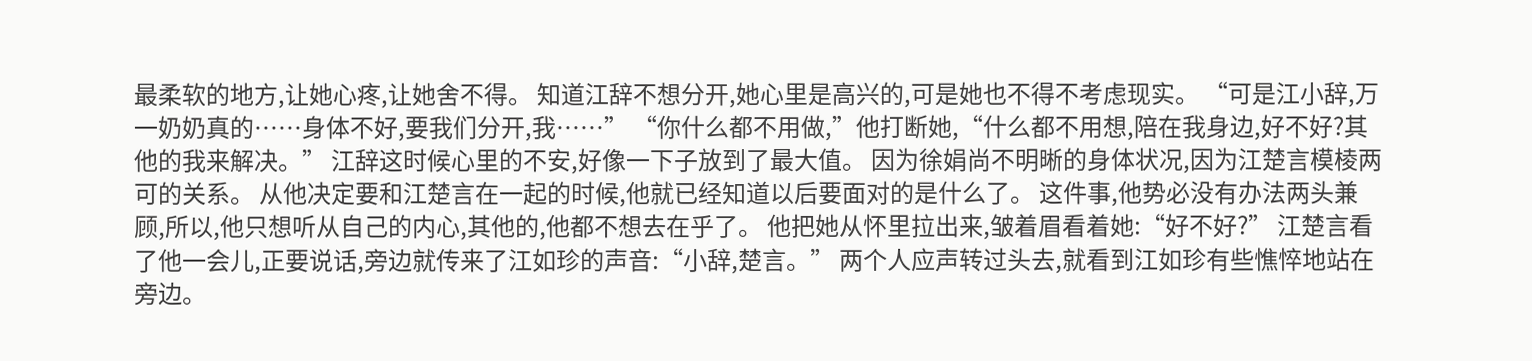最柔软的地方,让她心疼,让她舍不得。 知道江辞不想分开,她心里是高兴的,可是她也不得不考虑现实。 “可是江小辞,万一奶奶真的……身体不好,要我们分开,我……” “你什么都不用做,”他打断她,“什么都不用想,陪在我身边,好不好?其他的我来解决。” 江辞这时候心里的不安,好像一下子放到了最大值。 因为徐娟尚不明晰的身体状况,因为江楚言模棱两可的关系。 从他决定要和江楚言在一起的时候,他就已经知道以后要面对的是什么了。 这件事,他势必没有办法两头兼顾,所以,他只想听从自己的内心,其他的,他都不想去在乎了。 他把她从怀里拉出来,皱着眉看着她:“好不好?” 江楚言看了他一会儿,正要说话,旁边就传来了江如珍的声音:“小辞,楚言。” 两个人应声转过头去,就看到江如珍有些憔悴地站在旁边。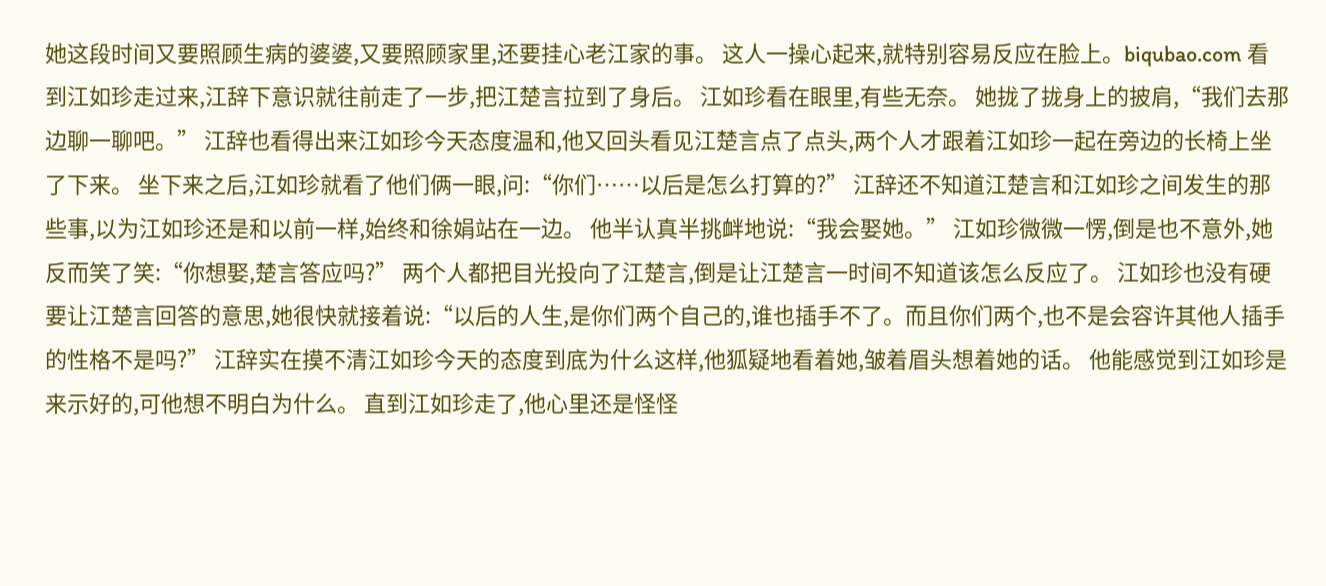她这段时间又要照顾生病的婆婆,又要照顾家里,还要挂心老江家的事。 这人一操心起来,就特别容易反应在脸上。biqubao.com 看到江如珍走过来,江辞下意识就往前走了一步,把江楚言拉到了身后。 江如珍看在眼里,有些无奈。 她拢了拢身上的披肩,“我们去那边聊一聊吧。” 江辞也看得出来江如珍今天态度温和,他又回头看见江楚言点了点头,两个人才跟着江如珍一起在旁边的长椅上坐了下来。 坐下来之后,江如珍就看了他们俩一眼,问:“你们……以后是怎么打算的?” 江辞还不知道江楚言和江如珍之间发生的那些事,以为江如珍还是和以前一样,始终和徐娟站在一边。 他半认真半挑衅地说:“我会娶她。” 江如珍微微一愣,倒是也不意外,她反而笑了笑:“你想娶,楚言答应吗?” 两个人都把目光投向了江楚言,倒是让江楚言一时间不知道该怎么反应了。 江如珍也没有硬要让江楚言回答的意思,她很快就接着说:“以后的人生,是你们两个自己的,谁也插手不了。而且你们两个,也不是会容许其他人插手的性格不是吗?” 江辞实在摸不清江如珍今天的态度到底为什么这样,他狐疑地看着她,皱着眉头想着她的话。 他能感觉到江如珍是来示好的,可他想不明白为什么。 直到江如珍走了,他心里还是怪怪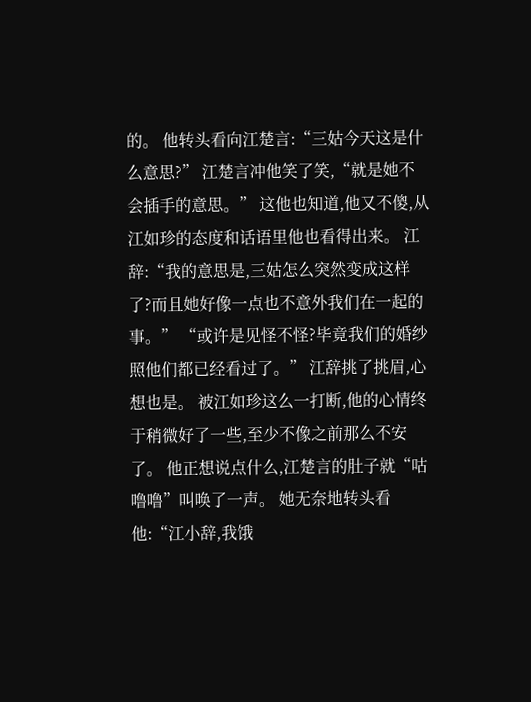的。 他转头看向江楚言:“三姑今天这是什么意思?” 江楚言冲他笑了笑,“就是她不会插手的意思。” 这他也知道,他又不傻,从江如珍的态度和话语里他也看得出来。 江辞:“我的意思是,三姑怎么突然变成这样了?而且她好像一点也不意外我们在一起的事。” “或许是见怪不怪?毕竟我们的婚纱照他们都已经看过了。” 江辞挑了挑眉,心想也是。 被江如珍这么一打断,他的心情终于稍微好了一些,至少不像之前那么不安了。 他正想说点什么,江楚言的肚子就“咕噜噜”叫唤了一声。 她无奈地转头看他:“江小辞,我饿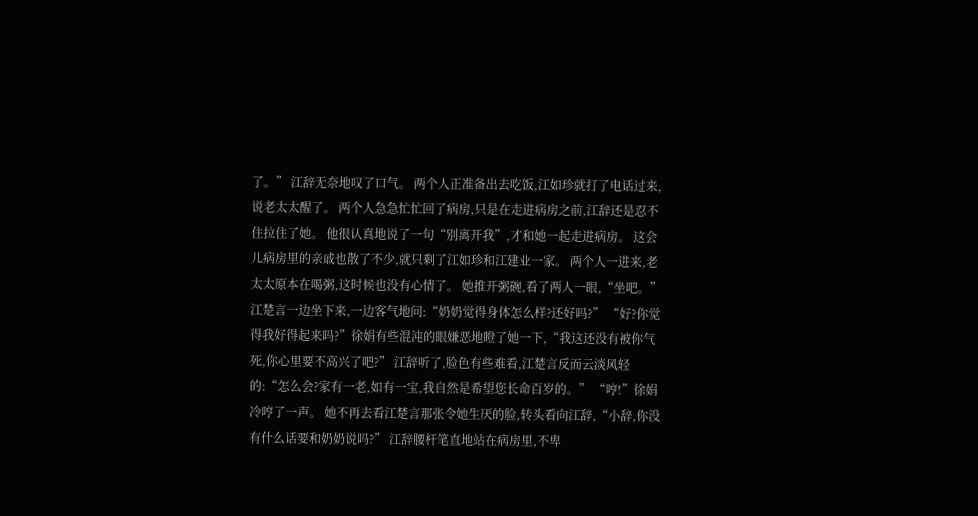了。” 江辞无奈地叹了口气。 两个人正准备出去吃饭,江如珍就打了电话过来,说老太太醒了。 两个人急急忙忙回了病房,只是在走进病房之前,江辞还是忍不住拉住了她。 他很认真地说了一句“别离开我”,才和她一起走进病房。 这会儿病房里的亲戚也散了不少,就只剩了江如珍和江建业一家。 两个人一进来,老太太原本在喝粥,这时候也没有心情了。 她推开粥碗,看了两人一眼,“坐吧。” 江楚言一边坐下来,一边客气地问:“奶奶觉得身体怎么样?还好吗?” “好?你觉得我好得起来吗?”徐娟有些混沌的眼嫌恶地瞪了她一下,“我这还没有被你气死,你心里要不高兴了吧?” 江辞听了,脸色有些难看,江楚言反而云淡风轻的:“怎么会?家有一老,如有一宝,我自然是希望您长命百岁的。” “哼!”徐娟冷哼了一声。 她不再去看江楚言那张令她生厌的脸,转头看向江辞,“小辞,你没有什么话要和奶奶说吗?” 江辞腰杆笔直地站在病房里,不卑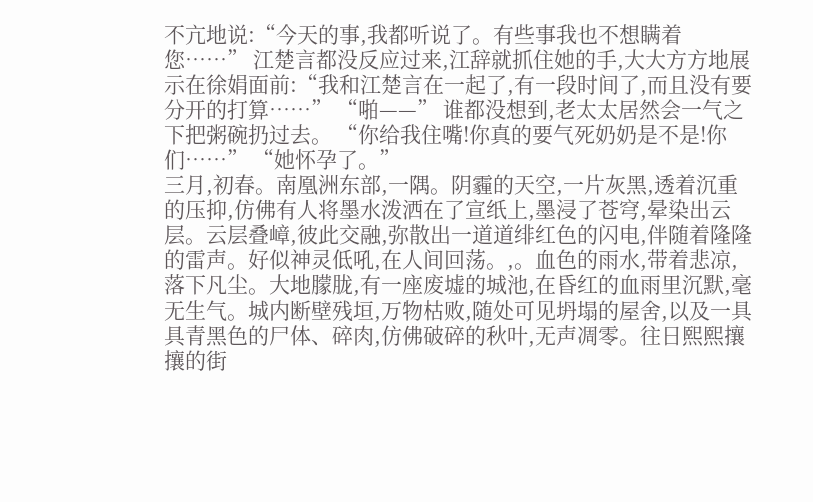不亢地说:“今天的事,我都听说了。有些事我也不想瞒着您……” 江楚言都没反应过来,江辞就抓住她的手,大大方方地展示在徐娟面前:“我和江楚言在一起了,有一段时间了,而且没有要分开的打算……” “啪——” 谁都没想到,老太太居然会一气之下把粥碗扔过去。 “你给我住嘴!你真的要气死奶奶是不是!你们……” “她怀孕了。”
三月,初春。南凰洲东部,一隅。阴霾的天空,一片灰黑,透着沉重的压抑,仿佛有人将墨水泼洒在了宣纸上,墨浸了苍穹,晕染出云层。云层叠嶂,彼此交融,弥散出一道道绯红色的闪电,伴随着隆隆的雷声。好似神灵低吼,在人间回荡。,。血色的雨水,带着悲凉,落下凡尘。大地朦胧,有一座废墟的城池,在昏红的血雨里沉默,毫无生气。城内断壁残垣,万物枯败,随处可见坍塌的屋舍,以及一具具青黑色的尸体、碎肉,仿佛破碎的秋叶,无声凋零。往日熙熙攘攘的街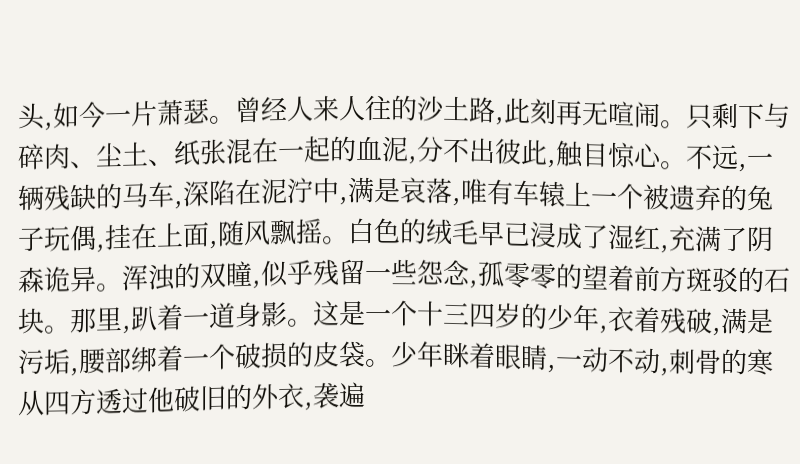头,如今一片萧瑟。曾经人来人往的沙土路,此刻再无喧闹。只剩下与碎肉、尘土、纸张混在一起的血泥,分不出彼此,触目惊心。不远,一辆残缺的马车,深陷在泥泞中,满是哀落,唯有车辕上一个被遗弃的兔子玩偶,挂在上面,随风飘摇。白色的绒毛早已浸成了湿红,充满了阴森诡异。浑浊的双瞳,似乎残留一些怨念,孤零零的望着前方斑驳的石块。那里,趴着一道身影。这是一个十三四岁的少年,衣着残破,满是污垢,腰部绑着一个破损的皮袋。少年眯着眼睛,一动不动,刺骨的寒从四方透过他破旧的外衣,袭遍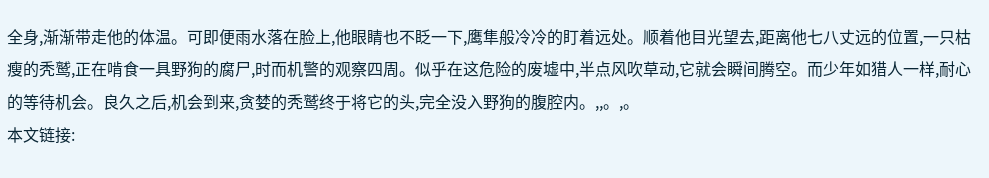全身,渐渐带走他的体温。可即便雨水落在脸上,他眼睛也不眨一下,鹰隼般冷冷的盯着远处。顺着他目光望去,距离他七八丈远的位置,一只枯瘦的秃鹫,正在啃食一具野狗的腐尸,时而机警的观察四周。似乎在这危险的废墟中,半点风吹草动,它就会瞬间腾空。而少年如猎人一样,耐心的等待机会。良久之后,机会到来,贪婪的秃鹫终于将它的头,完全没入野狗的腹腔内。,,。,。
本文链接: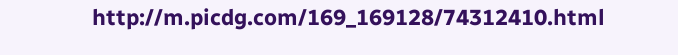http://m.picdg.com/169_169128/74312410.html